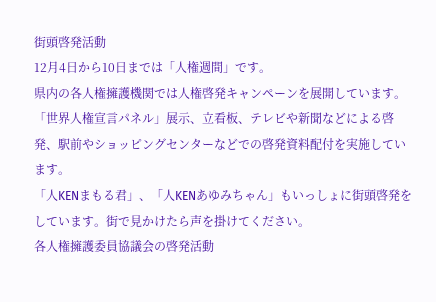街頭啓発活動
12月4日から10日までは「人権週間」です。
県内の各人権擁護機関では人権啓発キャンペーンを展開しています。
「世界人権宣言パネル」展示、立看板、テレビや新聞などによる啓発、駅前やショッピングセンターなどでの啓発資料配付を実施しています。
「人KENまもる君」、「人KENあゆみちゃん」もいっしょに街頭啓発をしています。街で見かけたら声を掛けてください。
各人権擁護委員協議会の啓発活動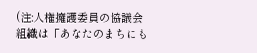(注:人権擁護委員の協議会組織は「あなたのまちにも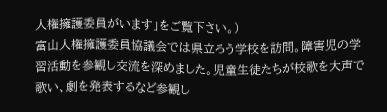人権擁護委員がいます」をご覧下さい。)
富山人権擁護委員協議会では県立ろう学校を訪問。障害児の学習活動を参観し交流を深めました。児童生徒たちが校歌を大声で歌い、劇を発表するなど参観し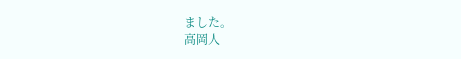ました。
高岡人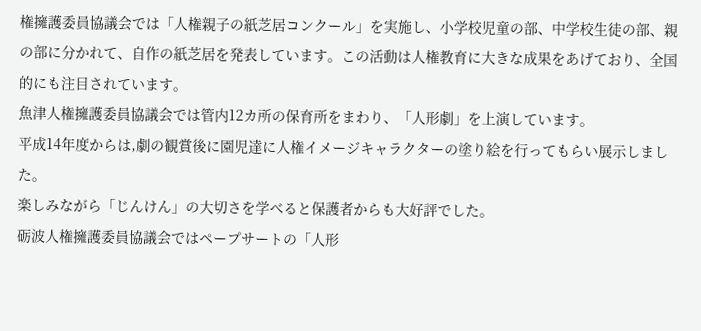権擁護委員協議会では「人権親子の紙芝居コンクール」を実施し、小学校児童の部、中学校生徒の部、親の部に分かれて、自作の紙芝居を発表しています。この活動は人権教育に大きな成果をあげており、全国的にも注目されています。
魚津人権擁護委員協議会では管内12カ所の保育所をまわり、「人形劇」を上演しています。
平成14年度からは,劇の観賞後に園児達に人権イメージキャラクターの塗り絵を行ってもらい展示しました。
楽しみながら「じんけん」の大切さを学べると保護者からも大好評でした。
砺波人権擁護委員協議会ではペープサートの「人形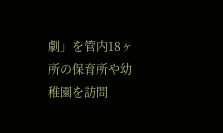劇」を管内18ヶ所の保育所や幼稚園を訪問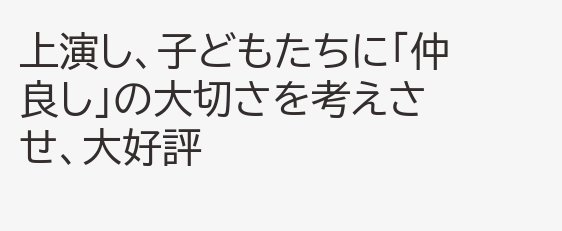上演し、子どもたちに「仲良し」の大切さを考えさせ、大好評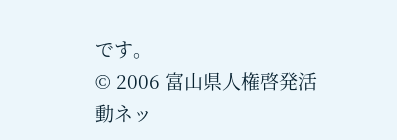です。
© 2006 富山県人権啓発活動ネッ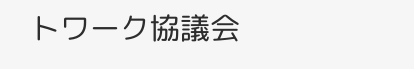トワーク協議会